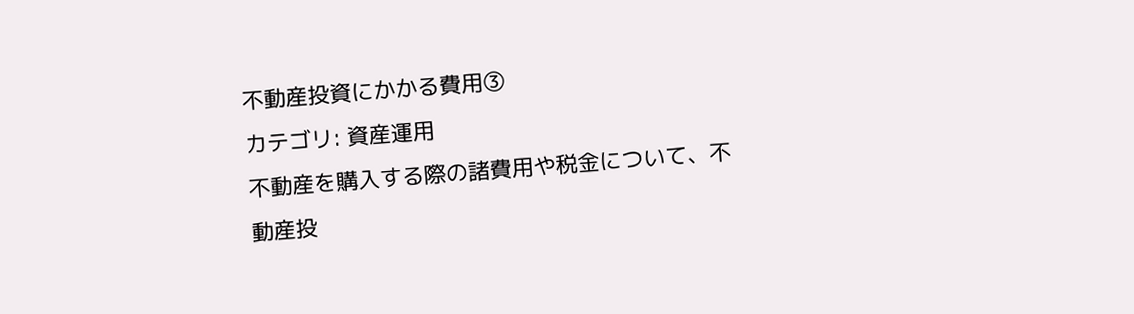不動産投資にかかる費用③
カテゴリ: 資産運用
不動産を購入する際の諸費用や税金について、不動産投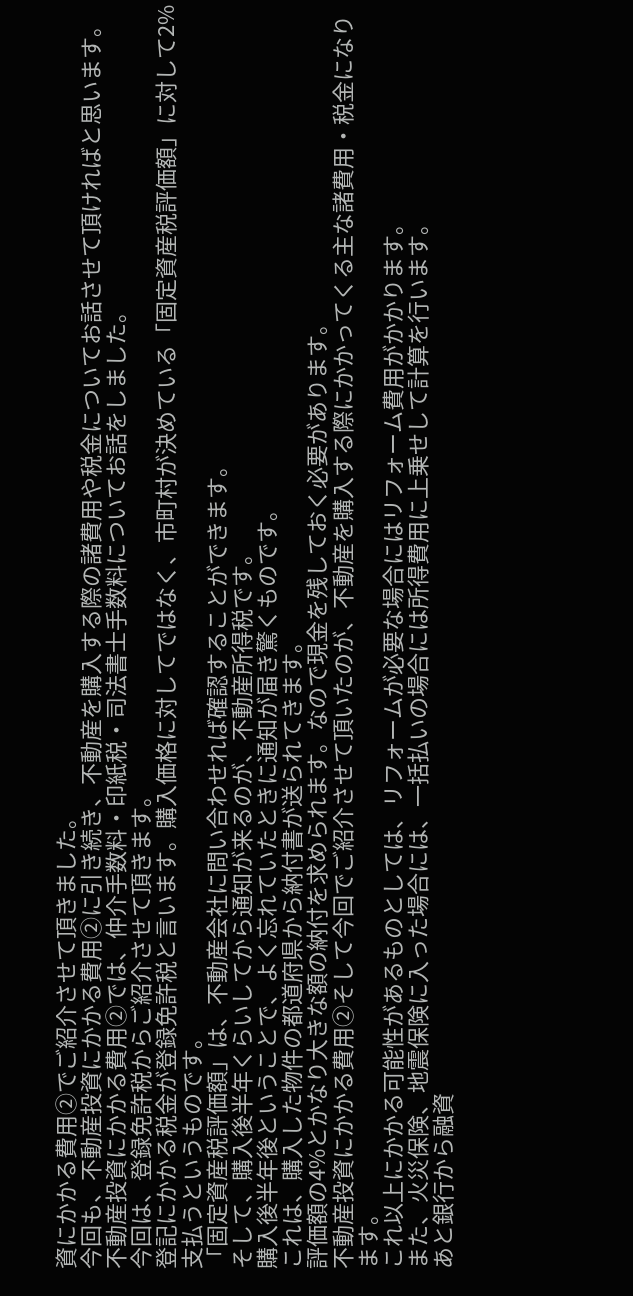資にかかる費用②でご紹介させて頂きました。
今回も、不動産投資にかかる費用②に引き続き、不動産を購入する際の諸費用や税金についてお話させて頂ければと思います。
不動産投資にかかる費用②では、仲介手数料・印紙税・司法書士手数料についてお話をしました。
今回は、登録免許税からご紹介させて頂きます。
登記にかかる税金が登録免許税と言います。購入価格に対してではなく、市町村が決めている「固定資産税評価額」に対して2%支払うというものです。
「固定資産税評価額」は、不動産会社に問い合わせれば確認することができます。
そして、購入後半年くらいしてから通知が来るのが、不動産所得税です。
購入後半年後ということで、よく忘れていたときに通知が届き驚くものです。
これは、購入した物件の都道府県から納付書が送られてきます。
評価額の4%とかなり大きな額の納付を求められます。なので現金を残しておく必要があります。
不動産投資にかかる費用②そして今回でご紹介させて頂いたのが、不動産を購入する際にかかってくる主な諸費用・税金になります。
これ以上にかかる可能性があるものとしては、リフォームが必要な場合にはリフォーム費用がかかります。
また、火災保険、地震保険に入った場合には、一括払いの場合には所得費用に上乗せして計算を行います。
あと銀行から融資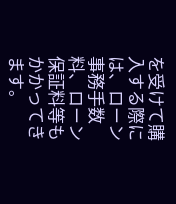を受けて購入する際には、ローン事務手数料、ローン保証料等もかかってきます。